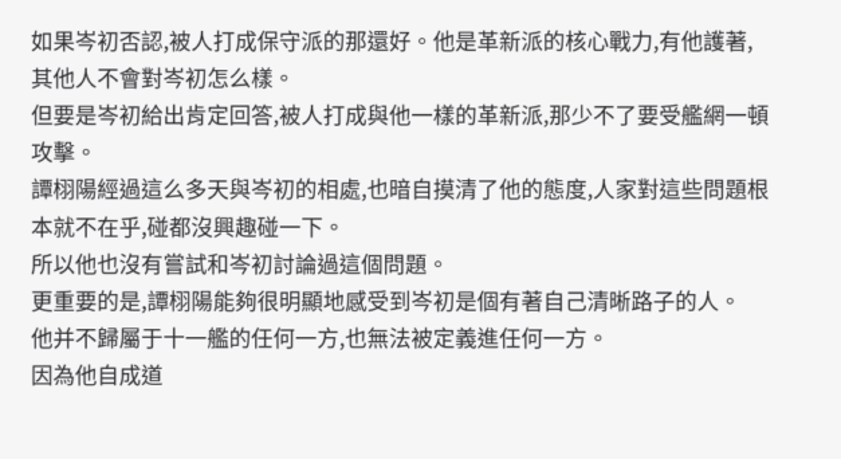如果岑初否認,被人打成保守派的那還好。他是革新派的核心戰力,有他護著,其他人不會對岑初怎么樣。
但要是岑初給出肯定回答,被人打成與他一樣的革新派,那少不了要受艦網一頓攻擊。
譚栩陽經過這么多天與岑初的相處,也暗自摸清了他的態度,人家對這些問題根本就不在乎,碰都沒興趣碰一下。
所以他也沒有嘗試和岑初討論過這個問題。
更重要的是,譚栩陽能夠很明顯地感受到岑初是個有著自己清晰路子的人。
他并不歸屬于十一艦的任何一方,也無法被定義進任何一方。
因為他自成道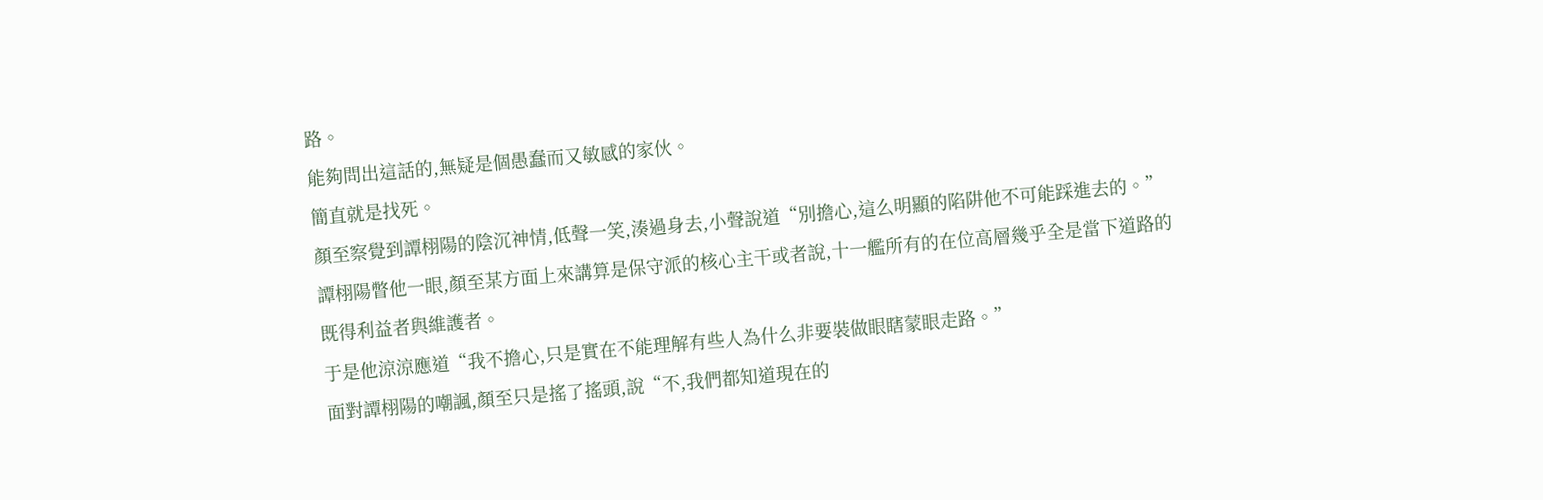路。
能夠問出這話的,無疑是個愚蠢而又敏感的家伙。
簡直就是找死。
顏至察覺到譚栩陽的陰沉神情,低聲一笑,湊過身去,小聲說道“別擔心,這么明顯的陷阱他不可能踩進去的。”
譚栩陽瞥他一眼,顏至某方面上來講算是保守派的核心主干或者說,十一艦所有的在位高層幾乎全是當下道路的既得利益者與維護者。
于是他涼涼應道“我不擔心,只是實在不能理解有些人為什么非要裝做眼瞎蒙眼走路。”
面對譚栩陽的嘲諷,顏至只是搖了搖頭,說“不,我們都知道現在的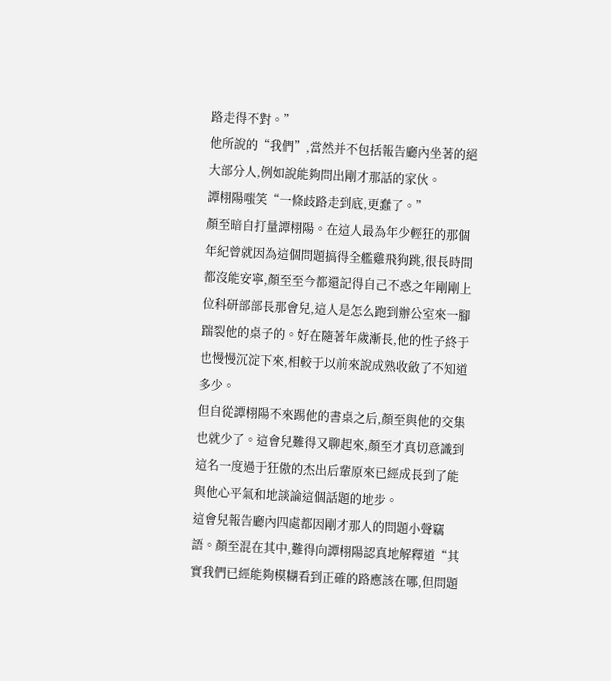路走得不對。”
他所說的“我們”,當然并不包括報告廳內坐著的絕大部分人,例如說能夠問出剛才那話的家伙。
譚栩陽嗤笑“一條歧路走到底,更蠢了。”
顏至暗自打量譚栩陽。在這人最為年少輕狂的那個年紀曾就因為這個問題搞得全艦雞飛狗跳,很長時間都沒能安寧,顏至至今都還記得自己不惑之年剛剛上位科研部部長那會兒,這人是怎么跑到辦公室來一腳踹裂他的桌子的。好在隨著年歲漸長,他的性子終于也慢慢沉淀下來,相較于以前來說成熟收斂了不知道多少。
但自從譚栩陽不來踢他的書桌之后,顏至與他的交集也就少了。這會兒難得又聊起來,顏至才真切意識到這名一度過于狂傲的杰出后輩原來已經成長到了能與他心平氣和地談論這個話題的地步。
這會兒報告廳內四處都因剛才那人的問題小聲竊語。顏至混在其中,難得向譚栩陽認真地解釋道“其實我們已經能夠模糊看到正確的路應該在哪,但問題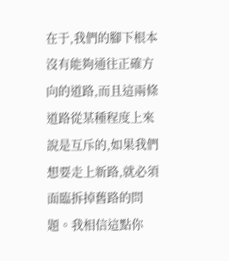在于,我們的腳下根本沒有能夠通往正確方向的道路,而且這兩條道路從某種程度上來說是互斥的,如果我們想要走上新路,就必須面臨拆掉舊路的問題。我相信這點你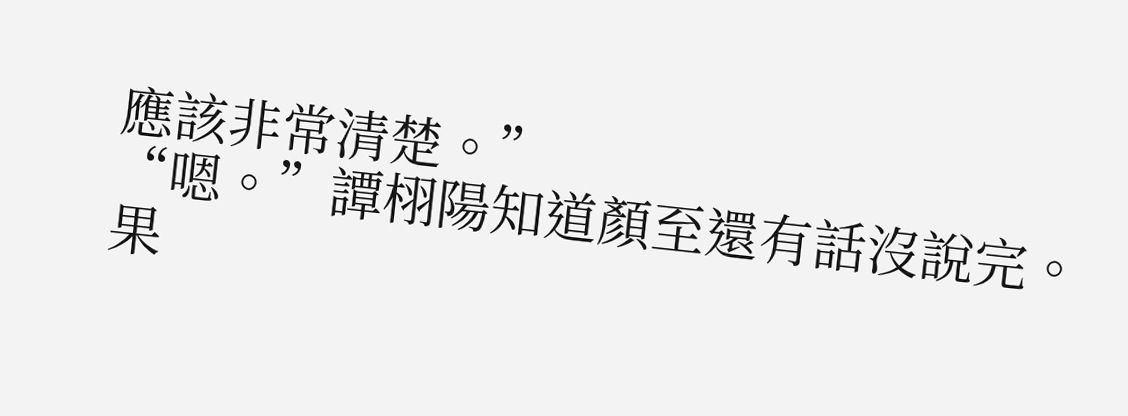應該非常清楚。”
“嗯。”譚栩陽知道顏至還有話沒說完。
果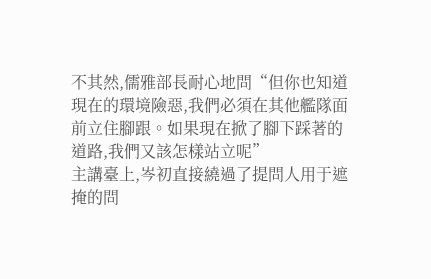不其然,儒雅部長耐心地問“但你也知道現在的環境險惡,我們必須在其他艦隊面前立住腳跟。如果現在掀了腳下踩著的道路,我們又該怎樣站立呢”
主講臺上,岑初直接繞過了提問人用于遮掩的問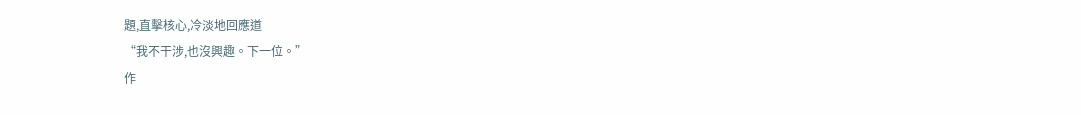題,直擊核心,冷淡地回應道
“我不干涉,也沒興趣。下一位。”
作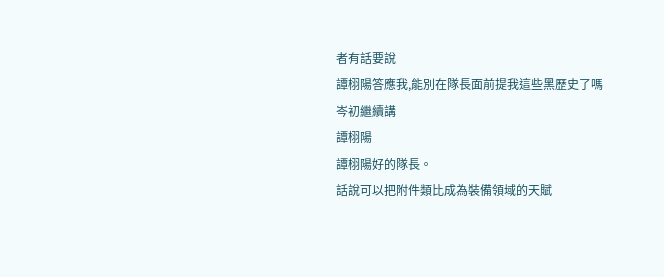者有話要說
譚栩陽答應我,能別在隊長面前提我這些黑歷史了嗎
岑初繼續講
譚栩陽
譚栩陽好的隊長。
話說可以把附件類比成為裝備領域的天賦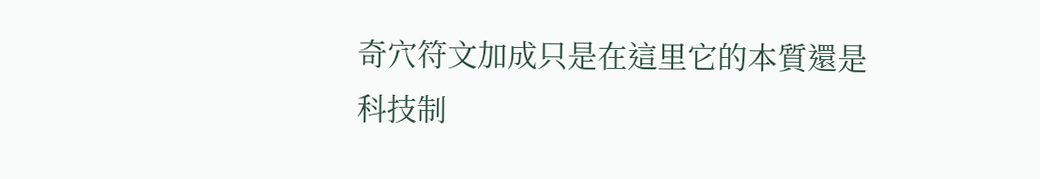奇穴符文加成只是在這里它的本質還是科技制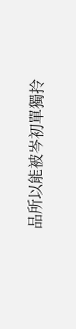品所以能被岑初單獨拎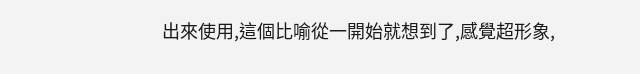出來使用,這個比喻從一開始就想到了,感覺超形象,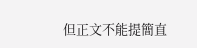但正文不能提簡直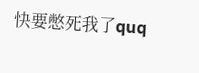快要憋死我了quq